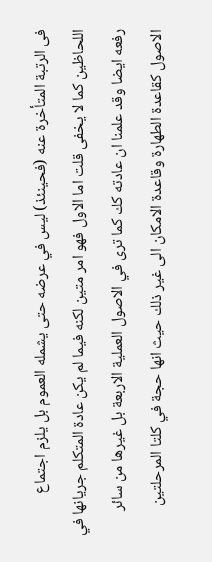فى الرتبة المتأخرة عنه (فحينئذ) ليس في عرضه حتى يشمله العموم بل يلزم اجتماع اللحاظين كما لا يخفى قلت اما الاول فهو امر متين لكنه فيما لم يكن عادة المتكلم جريانها في رفعه ايضا وقد علمنا ان عادته كك كما ترى في الاصول العملية الاربعة بل غيرها من سائر الاصول كقاعدة الطهارة وقاعدة الامكان الى غير ذلك حيث انها حجة في كلتا المرحلتين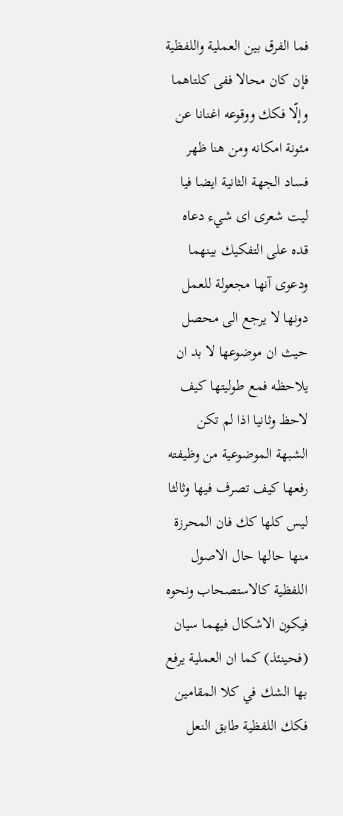فما الفرق بين العملية واللفظية فإن كان محالا ففى كلتاهما وإلّا فكك ووقوعه اغنانا عن مئونة امكانه ومن هنا ظهر فساد الجهة الثانية ايضا فيا ليت شعرى اى شيء دعاه قده على التفكيك بينهما ودعوى آنها مجعولة للعمل دونها لا يرجع الى محصل حيث ان موضوعها لا بد ان يلاحظه فمع طوليتها كيف لاحظ وثانيا اذا لم تكن الشبهة الموضوعية من وظيفته رفعها كيف تصرف فيها وثالثا ليس كلها كك فان المحرزة منها حالها حال الاصول اللفظية كالاستصحاب ونحوه فيكون الاشكال فيهما سيان (فحينئذ) كما ان العملية يرفع بها الشك في كلا المقامين فكك اللفظية طابق النعل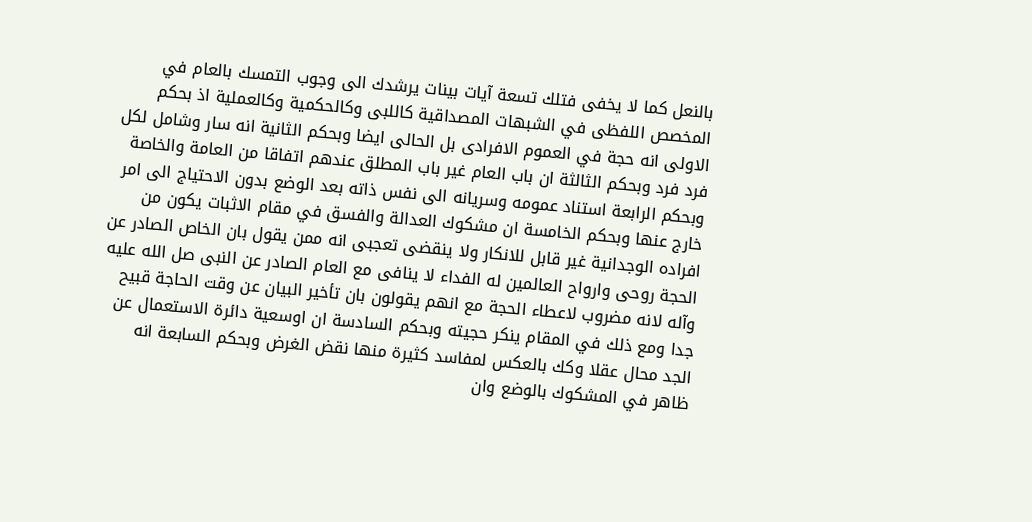بالنعل كما لا يخفى فتلك تسعة آيات بينات يرشدك الى وجوب التمسك بالعام في المخصص اللفظى في الشبهات المصداقية كاللبى وكالحكمية وكالعملية اذ بحكم الاولى انه حجة في العموم الافرادى بل الحالى ايضا وبحكم الثانية انه سار وشامل لكل فرد فرد وبحكم الثالثة ان باب العام غير باب المطلق عندهم اتفاقا من العامة والخاصة وبحكم الرابعة استناد عمومه وسريانه الى نفس ذاته بعد الوضع بدون الاحتياج الى امر خارج عنها وبحكم الخامسة ان مشكوك العدالة والفسق في مقام الاثبات يكون من افراده الوجدانية غير قابل للانكار ولا ينقضى تعجبى انه ممن يقول بان الخاص الصادر عن الحجة روحى وارواح العالمين له الفداء لا ينافى مع العام الصادر عن النبى صل الله عليه وآله لانه مضروب لاعطاء الحجة مع انهم يقولون بان تأخير البيان عن وقت الحاجة قبيح جدا ومع ذلك في المقام ينكر حجيته وبحكم السادسة ان اوسعية دائرة الاستعمال عن الجد محال عقلا وكك بالعكس لمفاسد كثيرة منها نقض الغرض وبحكم السابعة انه ظاهر في المشكوك بالوضع وان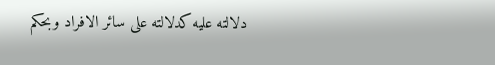دلالته عليه كدلالته على سائر الافراد وبحكم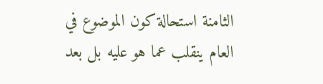الثامنة استحالة كون الموضوع في العام ينقلب عما هو عليه بل بعد